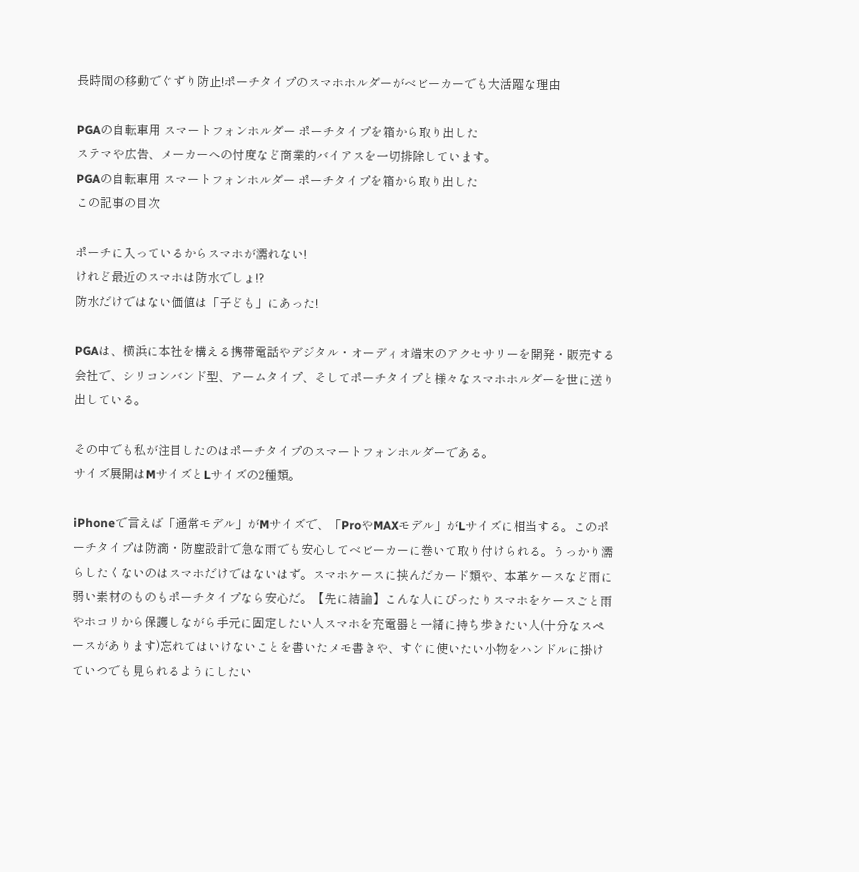長時間の移動でぐずり防止!ポーチタイプのスマホホルダーがベビーカーでも大活躍な理由

PGAの自転車用 スマートフォンホルダー ポーチタイプを箱から取り出した
ステマや広告、メーカーへの忖度など商業的バイアスを一切排除しています。
PGAの自転車用 スマートフォンホルダー ポーチタイプを箱から取り出した
この記事の目次

ポーチに入っているからスマホが濡れない!
けれど最近のスマホは防水でしょ!?
防水だけではない価値は「子ども」にあった!

PGAは、横浜に本社を構える携帯電話やデジタル・オーディオ端末のアクセサリーを開発・販売する会社で、シリコンバンド型、アームタイプ、そしてポーチタイプと様々なスマホホルダーを世に送り出している。

その中でも私が注目したのはポーチタイプのスマートフォンホルダーである。
サイズ展開はMサイズとLサイズの2種類。

iPhoneで言えば「通常モデル」がMサイズで、「ProやMAXモデル」がLサイズに相当する。このポーチタイプは防滴・防塵設計で急な雨でも安心してベビーカーに巻いて取り付けられる。うっかり濡らしたくないのはスマホだけではないはず。スマホケースに挟んだカード類や、本革ケースなど雨に弱い素材のものもポーチタイプなら安心だ。【先に結論】こんな人にぴったりスマホをケースごと雨やホコリから保護しながら手元に固定したい人スマホを充電器と一緒に持ち歩きたい人(十分なスペースがあります)忘れてはいけないことを書いたメモ書きや、すぐに使いたい小物をハンドルに掛けていつでも見られるようにしたい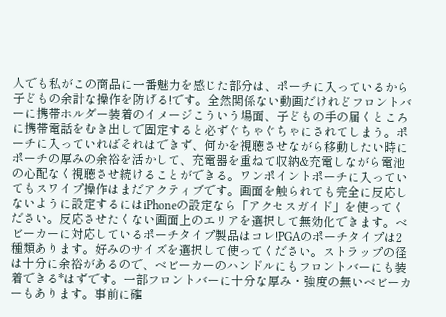人でも私がこの商品に一番魅力を感じた部分は、ポーチに入っているから子どもの余計な操作を防げる!です。全然関係ない動画だけれどフロントバーに携帯ホルダー装着のイメージこういう場面、子どもの手の届くところに携帯電話をむき出しで固定すると必ずぐちゃぐちゃにされてしまう。ポーチに入っていればそれはできず、何かを視聴させながら移動したい時にポーチの厚みの余裕を活かして、充電器を重ねて収納&充電しながら電池の心配なく視聴させ続けることができる。ワンポイントポーチに入っていてもスワイプ操作はまだアクティブです。画面を触られても完全に反応しないように設定するにはiPhoneの設定なら「アクセスガイド」を使ってください。反応させたくない画面上のエリアを選択して無効化できます。ベビーカーに対応しているポーチタイプ製品はコレ!PGAのポーチタイプは2種類あります。好みのサイズを選択して使ってください。ストラップの径は十分に余裕があるので、ベビーカーのハンドルにもフロントバーにも装着できる*はずです。一部フロントバーに十分な厚み・強度の無いベビーカーもあります。事前に確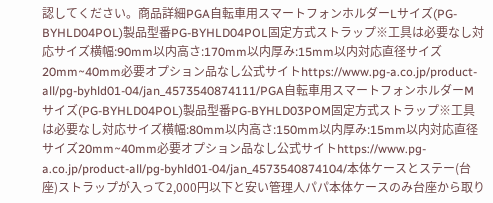認してください。商品詳細PGA自転車用スマートフォンホルダーLサイズ(PG-BYHLD04POL)製品型番PG-BYHLD04POL固定方式ストラップ※工具は必要なし対応サイズ横幅:90mm以内高さ:170mm以内厚み:15mm以内対応直径サイズ20mm~40mm必要オプション品なし公式サイトhttps://www.pg-a.co.jp/product-all/pg-byhld01-04/jan_4573540874111/PGA自転車用スマートフォンホルダーMサイズ(PG-BYHLD04POL)製品型番PG-BYHLD03POM固定方式ストラップ※工具は必要なし対応サイズ横幅:80mm以内高さ:150mm以内厚み:15mm以内対応直径サイズ20mm~40mm必要オプション品なし公式サイトhttps://www.pg-a.co.jp/product-all/pg-byhld01-04/jan_4573540874104/本体ケースとステー(台座)ストラップが入って2,000円以下と安い管理人パパ本体ケースのみ台座から取り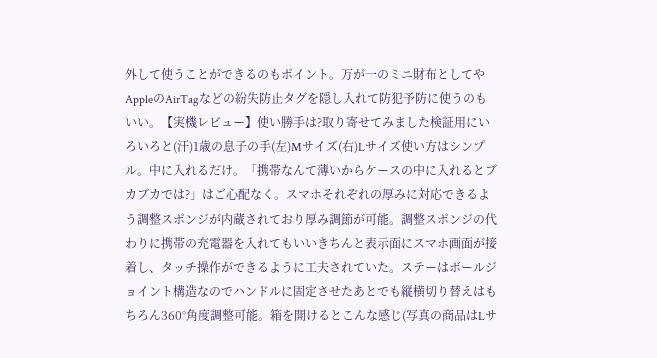外して使うことができるのもポイント。万が一のミニ財布としてやAppleのAirTagなどの紛失防止タグを隠し入れて防犯予防に使うのもいい。【実機レビュー】使い勝手は?取り寄せてみました検証用にいろいろと(汗)1歳の息子の手(左)Mサイズ(右)Lサイズ使い方はシンプル。中に入れるだけ。「携帯なんて薄いからケースの中に入れるとブカブカでは?」はご心配なく。スマホそれぞれの厚みに対応できるよう調整スポンジが内蔵されており厚み調節が可能。調整スポンジの代わりに携帯の充電器を入れてもいいきちんと表示面にスマホ画面が接着し、タッチ操作ができるように工夫されていた。ステーはボールジョイント構造なのでハンドルに固定させたあとでも縦横切り替えはもちろん360°角度調整可能。箱を開けるとこんな感じ(写真の商品はLサ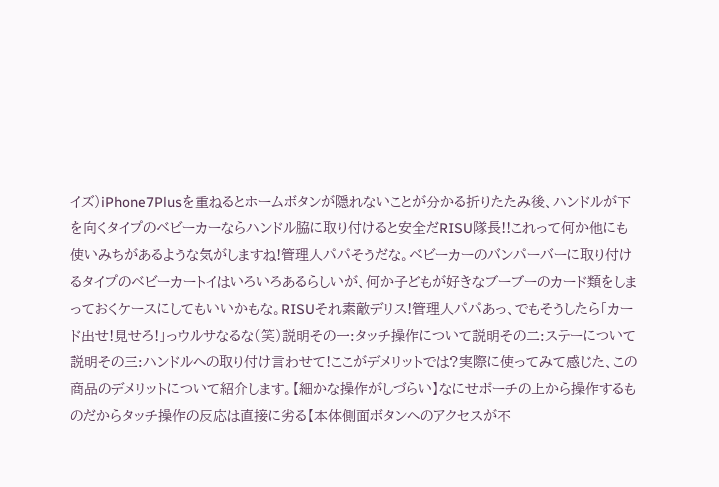イズ)iPhone7Plusを重ねるとホームボタンが隠れないことが分かる折りたたみ後、ハンドルが下を向くタイプのベビーカーならハンドル脇に取り付けると安全だRISU隊長!!これって何か他にも使いみちがあるような気がしますね!管理人パパそうだな。ベビーカーのバンパーバーに取り付けるタイプのベビーカートイはいろいろあるらしいが、何か子どもが好きなブーブーのカード類をしまっておくケースにしてもいいかもな。RISUそれ素敵デリス!管理人パパあっ、でもそうしたら「カード出せ!見せろ!」っウルサなるな(笑)説明その一:タッチ操作について説明その二:ステーについて説明その三:ハンドルへの取り付け言わせて!ここがデメリットでは?実際に使ってみて感じた、この商品のデメリットについて紹介します。【細かな操作がしづらい】なにせポーチの上から操作するものだからタッチ操作の反応は直接に劣る【本体側面ボタンへのアクセスが不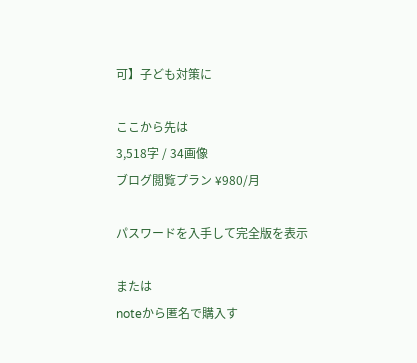可】子ども対策に

ここから先は
3,518字 / 34画像
ブログ閲覧プラン ¥980/月

パスワードを入手して完全版を表示

または
noteから匿名で購入す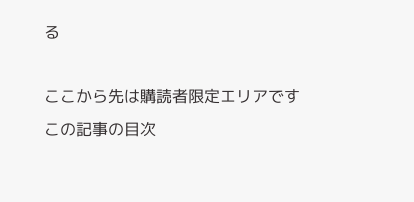る

ここから先は購読者限定エリアです
この記事の目次